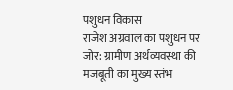पशुधन विकास
राजेश अग्रवाल का पशुधन पर जोर: ग्रामीण अर्थव्यवस्था की मजबूती का मुख्य स्तंभ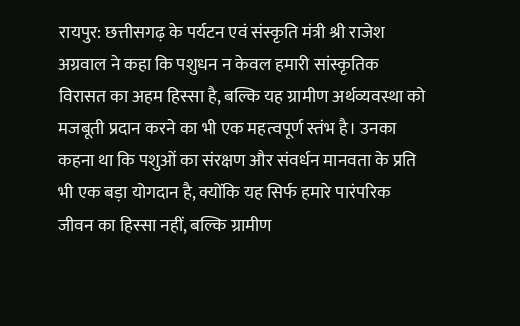रायपुर: छत्तीसगढ़ के पर्यटन एवं संस्कृति मंत्री श्री राजेश अग्रवाल ने कहा कि पशुधन न केवल हमारी सांस्कृतिक विरासत का अहम हिस्सा है, बल्कि यह ग्रामीण अर्थव्यवस्था को मजबूती प्रदान करने का भी एक महत्वपूर्ण स्तंभ है। उनका कहना था कि पशुओं का संरक्षण और संवर्धन मानवता के प्रति भी एक बड़ा योगदान है, क्योंकि यह सिर्फ हमारे पारंपरिक जीवन का हिस्सा नहीं, बल्कि ग्रामीण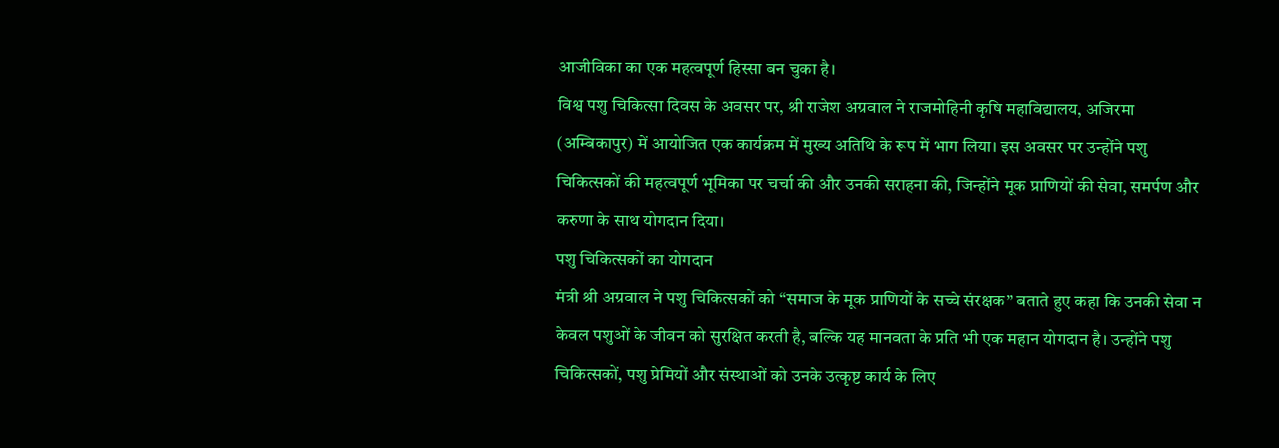आजीविका का एक महत्वपूर्ण हिस्सा बन चुका है।
विश्व पशु चिकित्सा दिवस के अवसर पर, श्री राजेश अग्रवाल ने राजमोहिनी कृषि महाविद्यालय, अजिरमा (अम्बिकापुर) में आयोजित एक कार्यक्रम में मुख्य अतिथि के रूप में भाग लिया। इस अवसर पर उन्होंने पशु चिकित्सकों की महत्वपूर्ण भूमिका पर चर्चा की और उनकी सराहना की, जिन्होंने मूक प्राणियों की सेवा, समर्पण और करुणा के साथ योगदान दिया।
पशु चिकित्सकों का योगदान
मंत्री श्री अग्रवाल ने पशु चिकित्सकों को “समाज के मूक प्राणियों के सच्चे संरक्षक” बताते हुए कहा कि उनकी सेवा न केवल पशुओं के जीवन को सुरक्षित करती है, बल्कि यह मानवता के प्रति भी एक महान योगदान है। उन्होंने पशु चिकित्सकों, पशु प्रेमियों और संस्थाओं को उनके उत्कृष्ट कार्य के लिए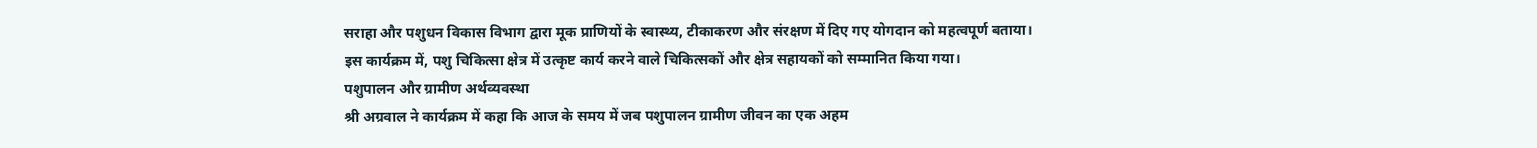सराहा और पशुधन विकास विभाग द्वारा मूक प्राणियों के स्वास्थ्य, टीकाकरण और संरक्षण में दिए गए योगदान को महत्वपूर्ण बताया।
इस कार्यक्रम में, पशु चिकित्सा क्षेत्र में उत्कृष्ट कार्य करने वाले चिकित्सकों और क्षेत्र सहायकों को सम्मानित किया गया।
पशुपालन और ग्रामीण अर्थव्यवस्था
श्री अग्रवाल ने कार्यक्रम में कहा कि आज के समय में जब पशुपालन ग्रामीण जीवन का एक अहम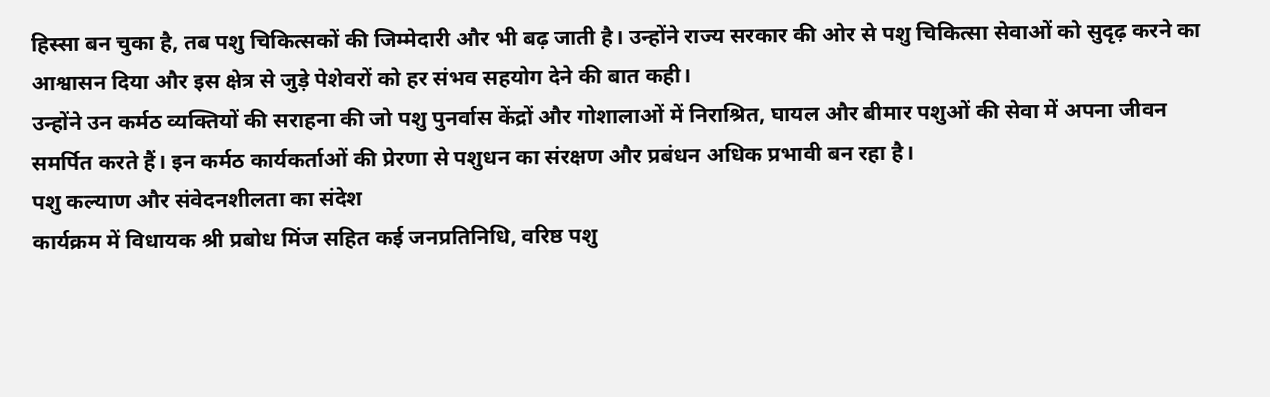हिस्सा बन चुका है, तब पशु चिकित्सकों की जिम्मेदारी और भी बढ़ जाती है। उन्होंने राज्य सरकार की ओर से पशु चिकित्सा सेवाओं को सुदृढ़ करने का आश्वासन दिया और इस क्षेत्र से जुड़े पेशेवरों को हर संभव सहयोग देने की बात कही।
उन्होंने उन कर्मठ व्यक्तियों की सराहना की जो पशु पुनर्वास केंद्रों और गोशालाओं में निराश्रित, घायल और बीमार पशुओं की सेवा में अपना जीवन समर्पित करते हैं। इन कर्मठ कार्यकर्ताओं की प्रेरणा से पशुधन का संरक्षण और प्रबंधन अधिक प्रभावी बन रहा है।
पशु कल्याण और संवेदनशीलता का संदेश
कार्यक्रम में विधायक श्री प्रबोध मिंज सहित कई जनप्रतिनिधि, वरिष्ठ पशु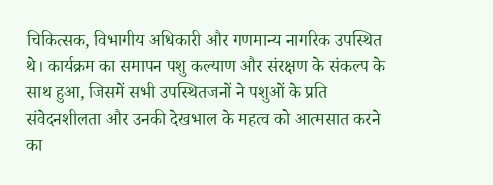चिकित्सक, विभागीय अधिकारी और गणमान्य नागरिक उपस्थित थे। कार्यक्रम का समापन पशु कल्याण और संरक्षण के संकल्प के साथ हुआ, जिसमें सभी उपस्थितजनों ने पशुओं के प्रति संवेदनशीलता और उनकी देखभाल के महत्व को आत्मसात करने का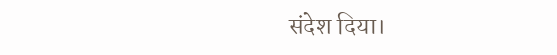संदेश दिया।